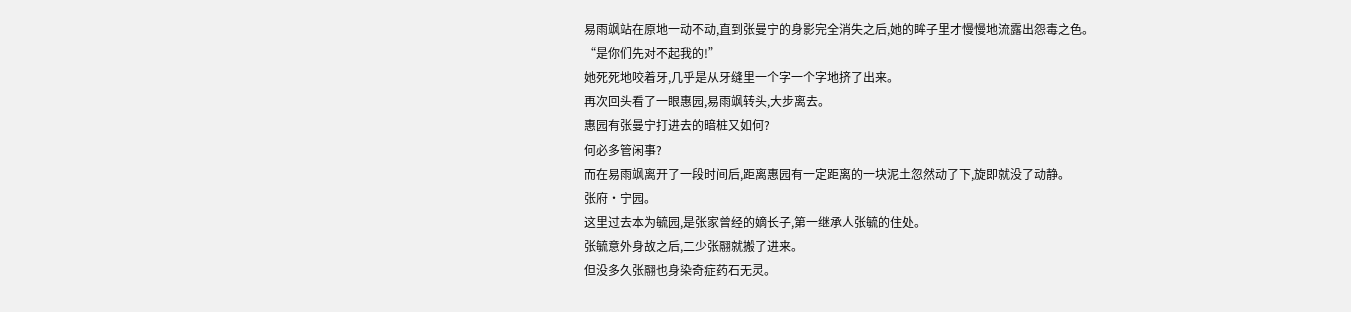易雨飒站在原地一动不动,直到张曼宁的身影完全消失之后,她的眸子里才慢慢地流露出怨毒之色。
“是你们先对不起我的!”
她死死地咬着牙,几乎是从牙缝里一个字一个字地挤了出来。
再次回头看了一眼惠园,易雨飒转头,大步离去。
惠园有张曼宁打进去的暗桩又如何?
何必多管闲事?
而在易雨飒离开了一段时间后,距离惠园有一定距离的一块泥土忽然动了下,旋即就没了动静。
张府·宁园。
这里过去本为毓园,是张家曾经的嫡长子,第一继承人张毓的住处。
张毓意外身故之后,二少张翮就搬了进来。
但没多久张翮也身染奇症药石无灵。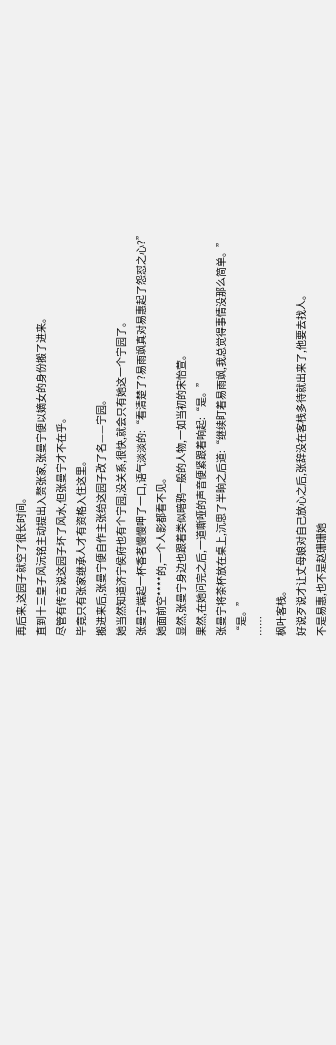再后来,这园子就空了很长时间。
直到十三皇子风沅铭主动提出入赘张家,张曼宁便以嫡女的身份搬了进来。
尽管有传言说这园子坏了风水,但张曼宁才不在乎。
毕竟只有张家继承人才有资格入住这里。
搬进来后,张曼宁便自作主张给这园子改了名——宁园。
她当然知道济宁侯府也有个宁园,没关系,很快,就会只有她这一个宁园了。
张曼宁端起一杯香茗慢慢呷了一口,语气淡淡的:“看清楚了?易雨飒真对易惠起了怨怼之心?”
她面前空****的,一个人影都看不见。
显然,张曼宁身边也跟着类似暗鸦一般的人物,一如当初的宋怡萱。
果然,在她问完之后,一道嘶哑的声音便紧跟着响起:“是。”
张曼宁将茶杯放在桌上,沉思了半晌之后道:“继续盯着易雨飒,我总觉得事情没那么简单。”
“是。”
……
枫叶客栈。
好说歹说才让丈母娘对自己放心之后,张辞没在客栈多待就出来了,他要去找人。
不是易惠,也不是赵珊珊她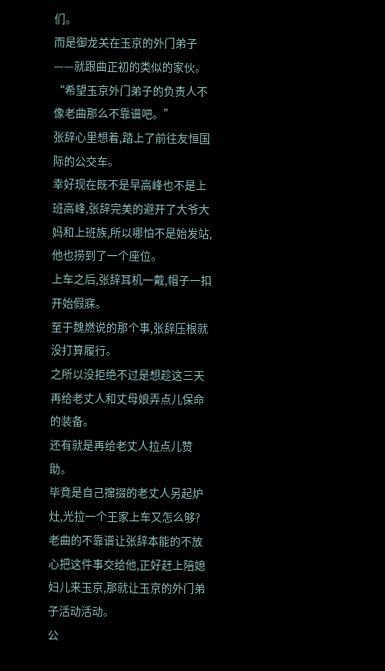们。
而是御龙关在玉京的外门弟子——就跟曲正初的类似的家伙。
“希望玉京外门弟子的负责人不像老曲那么不靠谱吧。”
张辞心里想着,踏上了前往友恒国际的公交车。
幸好现在既不是早高峰也不是上班高峰,张辞完美的避开了大爷大妈和上班族,所以哪怕不是始发站,他也捞到了一个座位。
上车之后,张辞耳机一戴,帽子一扣开始假寐。
至于魏燃说的那个事,张辞压根就没打算履行。
之所以没拒绝不过是想趁这三天再给老丈人和丈母娘弄点儿保命的装备。
还有就是再给老丈人拉点儿赞助。
毕竟是自己撺掇的老丈人另起炉灶,光拉一个王家上车又怎么够?
老曲的不靠谱让张辞本能的不放心把这件事交给他,正好赶上陪媳妇儿来玉京,那就让玉京的外门弟子活动活动。
公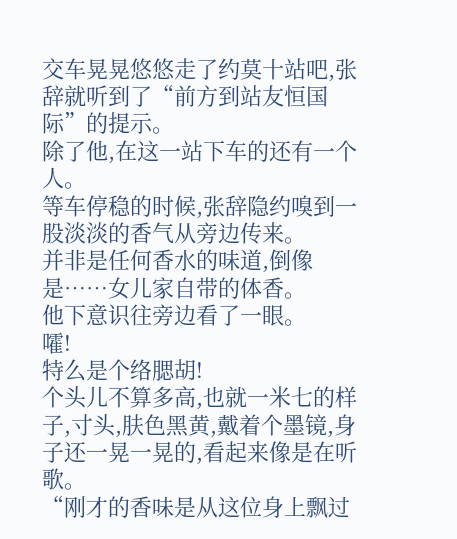交车晃晃悠悠走了约莫十站吧,张辞就听到了“前方到站友恒国际”的提示。
除了他,在这一站下车的还有一个人。
等车停稳的时候,张辞隐约嗅到一股淡淡的香气从旁边传来。
并非是任何香水的味道,倒像是……女儿家自带的体香。
他下意识往旁边看了一眼。
嚯!
特么是个络腮胡!
个头儿不算多高,也就一米七的样子,寸头,肤色黑黄,戴着个墨镜,身子还一晃一晃的,看起来像是在听歌。
“刚才的香味是从这位身上飘过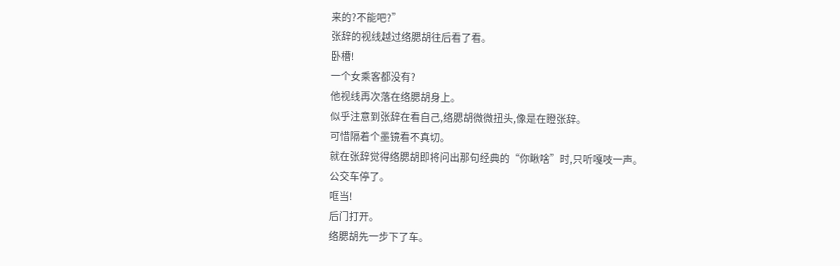来的?不能吧?”
张辞的视线越过络腮胡往后看了看。
卧槽!
一个女乘客都没有?
他视线再次落在络腮胡身上。
似乎注意到张辞在看自己,络腮胡微微扭头,像是在瞪张辞。
可惜隔着个墨镜看不真切。
就在张辞觉得络腮胡即将问出那句经典的“你瞅啥”时,只听嘎吱一声。
公交车停了。
哐当!
后门打开。
络腮胡先一步下了车。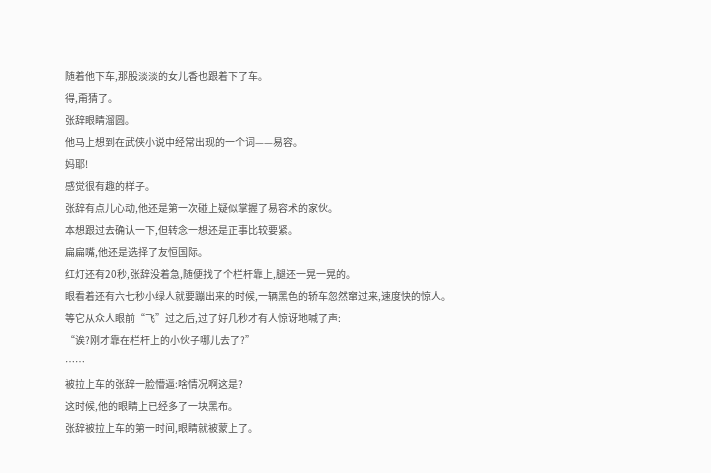随着他下车,那股淡淡的女儿香也跟着下了车。
得,甭猜了。
张辞眼睛溜圆。
他马上想到在武侠小说中经常出现的一个词——易容。
妈耶!
感觉很有趣的样子。
张辞有点儿心动,他还是第一次碰上疑似掌握了易容术的家伙。
本想跟过去确认一下,但转念一想还是正事比较要紧。
扁扁嘴,他还是选择了友恒国际。
红灯还有20秒,张辞没着急,随便找了个栏杆靠上,腿还一晃一晃的。
眼看着还有六七秒小绿人就要蹦出来的时候,一辆黑色的轿车忽然窜过来,速度快的惊人。
等它从众人眼前“飞”过之后,过了好几秒才有人惊讶地喊了声:
“诶?刚才靠在栏杆上的小伙子哪儿去了?”
……
被拉上车的张辞一脸懵逼:啥情况啊这是?
这时候,他的眼睛上已经多了一块黑布。
张辞被拉上车的第一时间,眼睛就被蒙上了。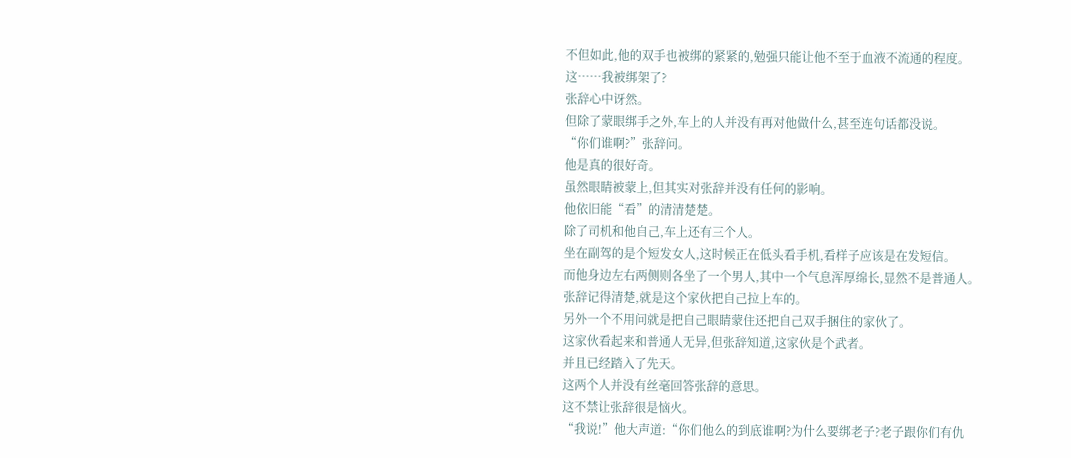不但如此,他的双手也被绑的紧紧的,勉强只能让他不至于血液不流通的程度。
这……我被绑架了?
张辞心中讶然。
但除了蒙眼绑手之外,车上的人并没有再对他做什么,甚至连句话都没说。
“你们谁啊?”张辞问。
他是真的很好奇。
虽然眼睛被蒙上,但其实对张辞并没有任何的影响。
他依旧能“看”的清清楚楚。
除了司机和他自己,车上还有三个人。
坐在副驾的是个短发女人,这时候正在低头看手机,看样子应该是在发短信。
而他身边左右两侧则各坐了一个男人,其中一个气息浑厚绵长,显然不是普通人。
张辞记得清楚,就是这个家伙把自己拉上车的。
另外一个不用问就是把自己眼睛蒙住还把自己双手捆住的家伙了。
这家伙看起来和普通人无异,但张辞知道,这家伙是个武者。
并且已经踏入了先天。
这两个人并没有丝毫回答张辞的意思。
这不禁让张辞很是恼火。
“我说!”他大声道:“你们他么的到底谁啊?为什么要绑老子?老子跟你们有仇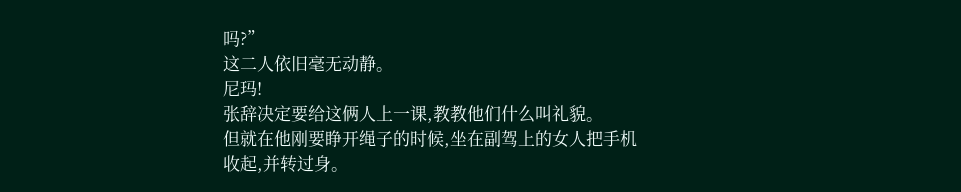吗?”
这二人依旧毫无动静。
尼玛!
张辞决定要给这俩人上一课,教教他们什么叫礼貌。
但就在他刚要睁开绳子的时候,坐在副驾上的女人把手机收起,并转过身。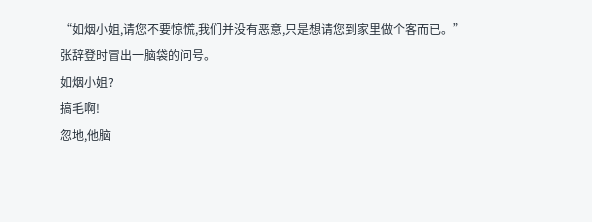“如烟小姐,请您不要惊慌,我们并没有恶意,只是想请您到家里做个客而已。”
张辞登时冒出一脑袋的问号。
如烟小姐?
搞毛啊!
忽地,他脑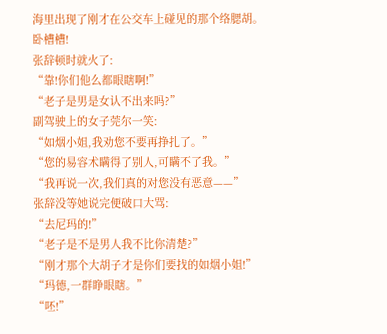海里出现了刚才在公交车上碰见的那个络腮胡。
卧槽槽!
张辞顿时就火了:
“靠!你们他么都眼瞎啊!”
“老子是男是女认不出来吗?”
副驾驶上的女子莞尔一笑:
“如烟小姐,我劝您不要再挣扎了。”
“您的易容术瞒得了别人,可瞒不了我。”
“我再说一次,我们真的对您没有恶意——”
张辞没等她说完便破口大骂:
“去尼玛的!”
“老子是不是男人我不比你清楚?”
“刚才那个大胡子才是你们要找的如烟小姐!”
“玛德,一群睁眼瞎。”
“呸!”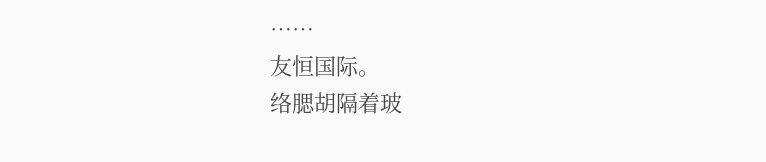……
友恒国际。
络腮胡隔着玻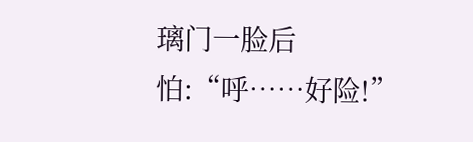璃门一脸后怕:“呼……好险!”